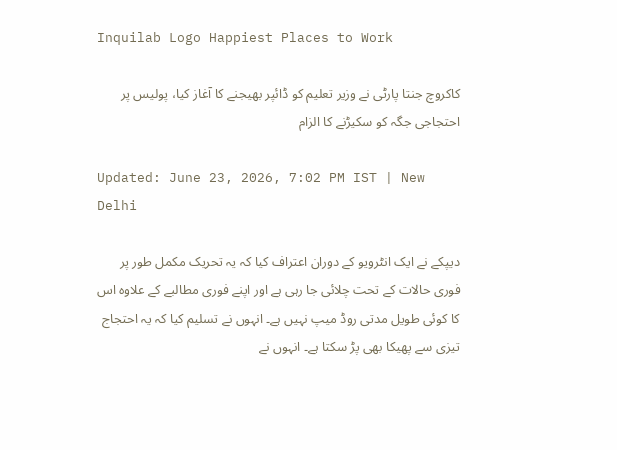Inquilab Logo Happiest Places to Work

کاکروچ جنتا پارٹی نے وزیر تعلیم کو ڈائپر بھیجنے کا آغاز کیا، پولیس پر احتجاجی جگہ کو سکیڑنے کا الزام

Updated: June 23, 2026, 7:02 PM IST | New Delhi

دیپکے نے ایک انٹرویو کے دوران اعتراف کیا کہ یہ تحریک مکمل طور پر فوری حالات کے تحت چلائی جا رہی ہے اور اپنے فوری مطالبے کے علاوہ اس کا کوئی طویل مدتی روڈ میپ نہیں ہے۔ انہوں نے تسلیم کیا کہ یہ احتجاج تیزی سے پھیکا بھی پڑ سکتا ہے۔ انہوں نے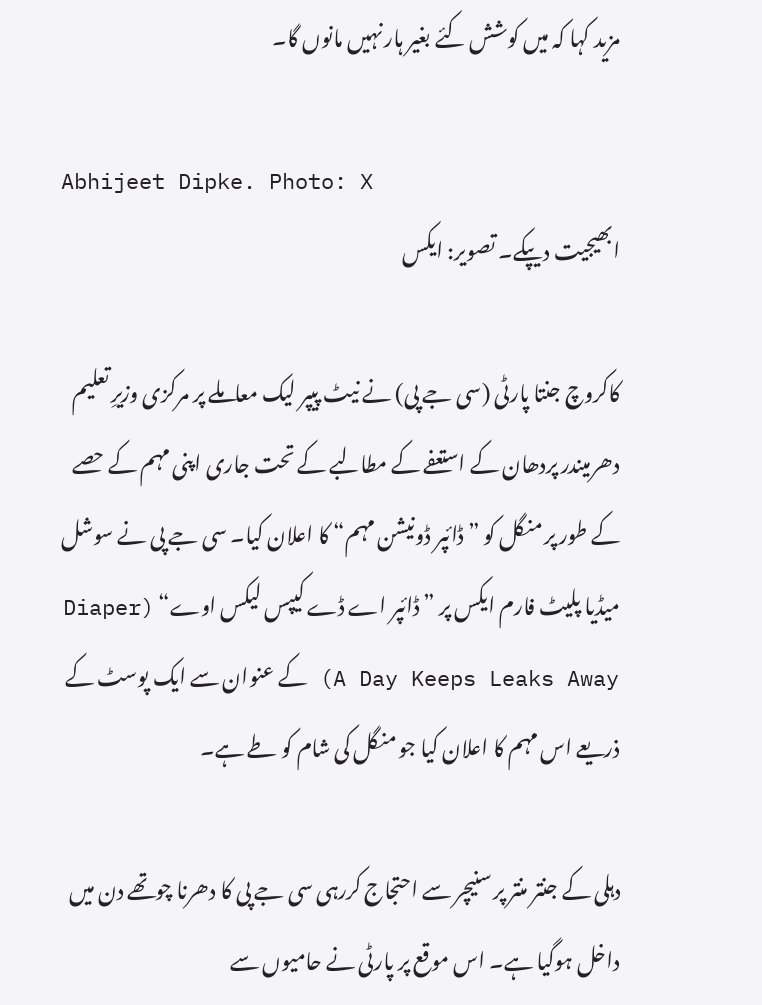مزید کہا کہ میں کوشش کئے بغیر ہار نہیں مانوں گا۔

Abhijeet Dipke. Photo: X
ابھیجیت دیپکے۔ تصویر: ایکس

کاکروچ جنتا پارٹی (سی جے پی) نے نیٹ پیپر لیک معاملے پر مرکزی وزیرِ تعلیم دھرمیندر پردھان کے استعفے کے مطالبے کے تحت جاری اپنی مہم کے حصے کے طور پر منگل کو ”ڈائپر ڈونیشن مہم“ کا اعلان کیا۔ سی جے پی نے سوشل میڈیا پلیٹ فارم ایکس پر ”ڈائپر اے ڈے کیپس لیکس اوے“ (Diaper A Day Keeps Leaks Away) کے عنوان سے ایک پوسٹ کے ذریعے اس مہم کا اعلان کیا جو منگل کی شام کو طے ہے۔

دہلی کے جنتر منتر پر سنیچر سے احتجاج کررہی سی جے پی کا دھرنا چوتھے دن میں داخل ہوگیا ہے۔ اس موقع پر پارٹی نے حامیوں سے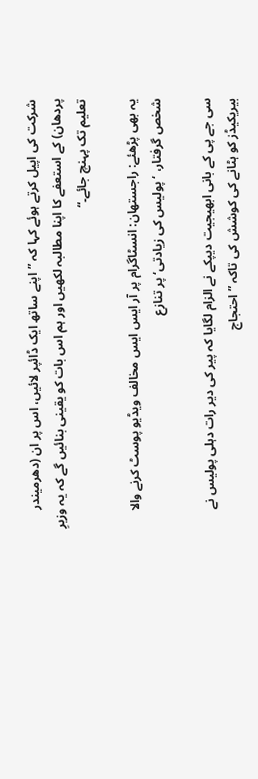شرکت کی اپیل کرتے ہوئے کہا کہ ”اپنے ساتھ ایک ڈائپر لائیں، اس پر ان (دھرمیندر پردھان) کے استعفے کا اپنا مطالبہ لکھیں اور ہم اس بات کو یقینی بنائیں گے کہ یہ وزیرِ تعلیم تک پہنچ جائے۔“

یہ بھی پڑھئے: راجستھان: انسٹاگرام پر آر ایس ایس مخالف ویڈیو پوسٹ کرنے والا شخص گرفتار، ‘پولیس کی زیادتی‘ پر تنازع

سی جے پی کے بانی ابھیجیت دیپکے نے الزام لگایا کہ پیر کی دیر رات دہلی پولیس نے بیریکیڈز کو ہٹانے کی کوشش کی تاکہ ”احتجاج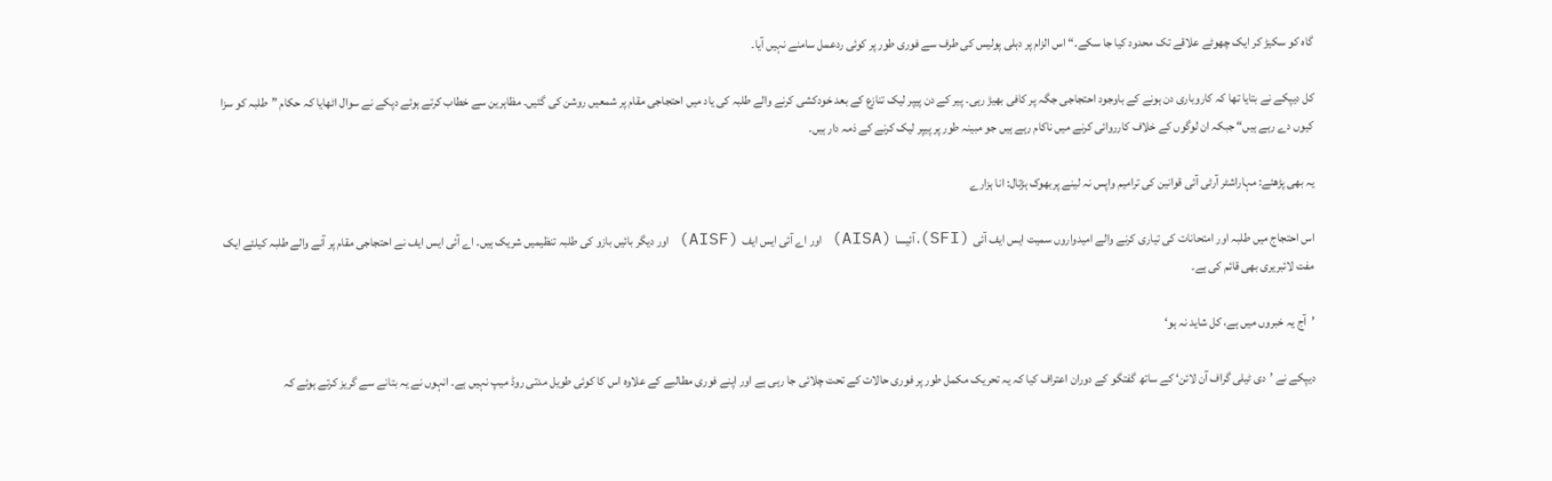گاہ کو سکیڑ کر ایک چھوٹے علاقے تک محدود کیا جا سکے۔“ اس الزام پر دہلی پولیس کی طرف سے فوری طور پر کوئی ردعمل سامنے نہیں آیا۔

کل دیپکے نے بتایا تھا کہ کاروباری دن ہونے کے باوجود احتجاجی جگہ پر کافی بھیڑ رہی۔ پیر کے دن پیپر لیک تنازع کے بعد خودکشی کرنے والے طلبہ کی یاد میں احتجاجی مقام پر شمعیں روشن کی گئیں۔ مظاہرین سے خطاب کرتے ہوئے دپکے نے سوال اٹھایا کہ حکام ”طلبہ کو سزا کیوں دے رہے ہیں“ جبکہ ان لوگوں کے خلاف کارروائی کرنے میں ناکام رہے ہیں جو مبینہ طور پر پیپر لیک کرنے کے ذمہ دار ہیں۔

یہ بھی پڑھئے: مہاراشٹر آرٹی آئی قوانین کی ترامیم واپس نہ لینے پربھوک ہڑتال: انا ہزارے

اس احتجاج میں طلبہ اور امتحانات کی تیاری کرنے والے امیدواروں سمیت ایس ایف آئی (SFI)، آئیسا (AISA) اور اے آئی ایس ایف (AISF) اور دیگر بائیں بازو کی طلبہ تنظیمیں شریک ہیں۔ اے آئی ایس ایف نے احتجاجی مقام پر آنے والے طلبہ کیلئے ایک مفت لائبریری بھی قائم کی ہے۔

’آج یہ خبروں میں ہے، کل شاید نہ ہو‘

دیپکے نے ’دی ٹیلی گراف آن لائن‘ کے ساتھ گفتگو کے دوران اعتراف کیا کہ یہ تحریک مکمل طور پر فوری حالات کے تحت چلائی جا رہی ہے اور اپنے فوری مطالبے کے علاوہ اس کا کوئی طویل مدتی روڈ میپ نہیں ہے۔ انہوں نے یہ بتانے سے گریز کرتے ہوئے کہ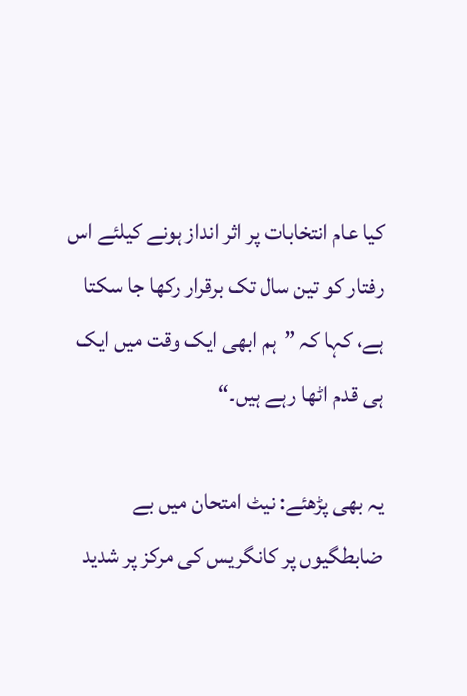کیا عام انتخابات پر اثر انداز ہونے کیلئے اس رفتار کو تین سال تک برقرار رکھا جا سکتا ہے، کہا کہ ”ہم ابھی ایک وقت میں ایک ہی قدم اٹھا رہے ہیں۔“

یہ بھی پڑھئے: نیٹ امتحان میں بے ضابطگیوں پر کانگریس کی مرکز پر شدید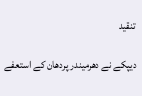تنقید

دیپکے نے دھرمیندر پردھان کے استعفے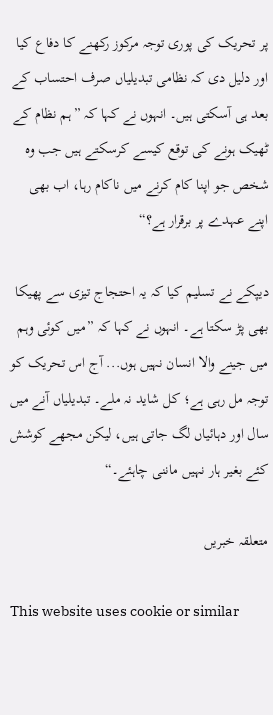پر تحریک کی پوری توجہ مرکوز رکھنے کا دفاع کیا اور دلیل دی کہ نظامی تبدیلیاں صرف احتساب کے بعد ہی آسکتی ہیں۔ انہوں نے کہا کہ ”ہم نظام کے ٹھیک ہونے کی توقع کیسے کرسکتے ہیں جب وہ شخص جو اپنا کام کرنے میں ناکام رہا، اب بھی اپنے عہدے پر برقرار ہے؟“

دیپکے نے تسلیم کیا کہ یہ احتجاج تیزی سے پھیکا بھی پڑ سکتا ہے۔ انہوں نے کہا کہ ”میں کوئی وہم میں جینے والا انسان نہیں ہوں... آج اس تحریک کو توجہ مل رہی ہے؛ کل شاید نہ ملے۔ تبدیلیاں آنے میں سال اور دہائیاں لگ جاتی ہیں، لیکن مجھے کوشش کئے بغیر ہار نہیں ماننی چاہئے۔“

متعلقہ خبریں

This website uses cookie or similar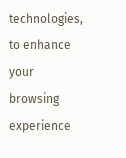technologies, to enhance your browsing experience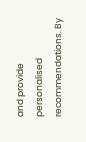and provide personalised recommendations. By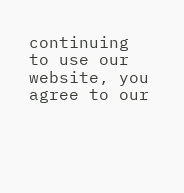continuing to use our website, you agree to our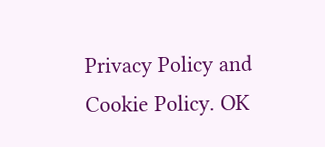Privacy Policy and Cookie Policy. OK